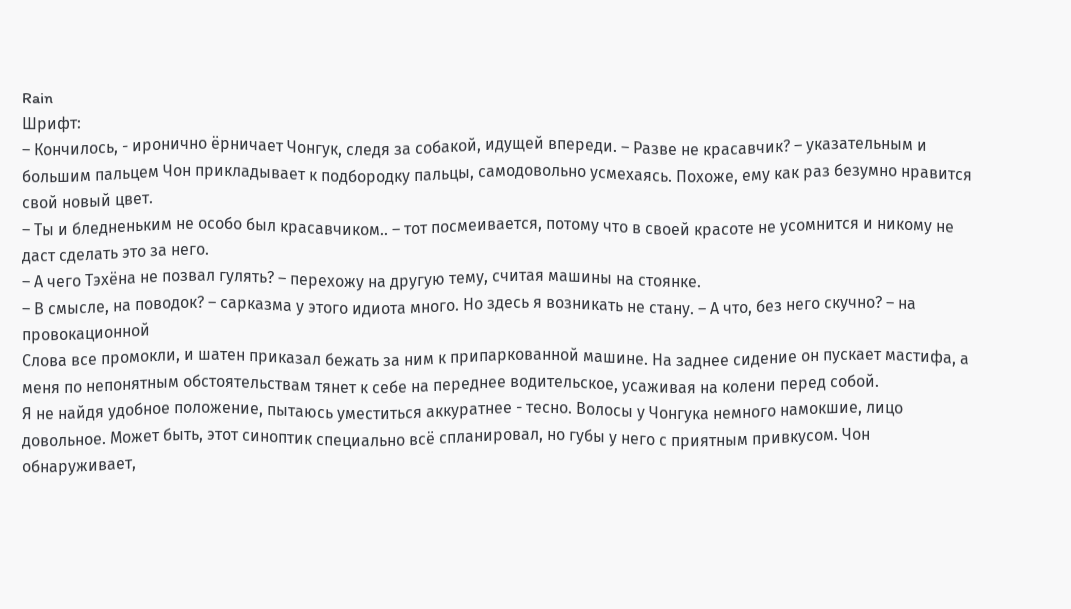Rain
Шрифт:
– Кончилось, - иронично ёрничает Чонгук, следя за собакой, идущей впереди. – Разве не красавчик? – указательным и большим пальцем Чон прикладывает к подбородку пальцы, самодовольно усмехаясь. Похоже, ему как раз безумно нравится свой новый цвет.
– Ты и бледненьким не особо был красавчиком.. – тот посмеивается, потому что в своей красоте не усомнится и никому не даст сделать это за него.
– А чего Тэхёна не позвал гулять? – перехожу на другую тему, считая машины на стоянке.
– В смысле, на поводок? – сарказма у этого идиота много. Но здесь я возникать не стану. – А что, без него скучно? – на провокационной
Слова все промокли, и шатен приказал бежать за ним к припаркованной машине. На заднее сидение он пускает мастифа, а меня по непонятным обстоятельствам тянет к себе на переднее водительское, усаживая на колени перед собой.
Я не найдя удобное положение, пытаюсь уместиться аккуратнее - тесно. Волосы у Чонгука немного намокшие, лицо довольное. Может быть, этот синоптик специально всё спланировал, но губы у него с приятным привкусом. Чон обнаруживает,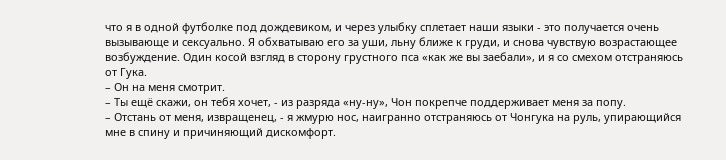что я в одной футболке под дождевиком, и через улыбку сплетает наши языки - это получается очень вызывающе и сексуально. Я обхватываю его за уши, льну ближе к груди, и снова чувствую возрастающее возбуждение. Один косой взгляд в сторону грустного пса «как же вы заебали», и я со смехом отстраняюсь от Гука.
– Он на меня смотрит.
– Ты ещё скажи, он тебя хочет, - из разряда «ну-ну», Чон покрепче поддерживает меня за попу.
– Отстань от меня, извращенец, - я жмурю нос, наигранно отстраняюсь от Чонгука на руль, упирающийся мне в спину и причиняющий дискомфорт.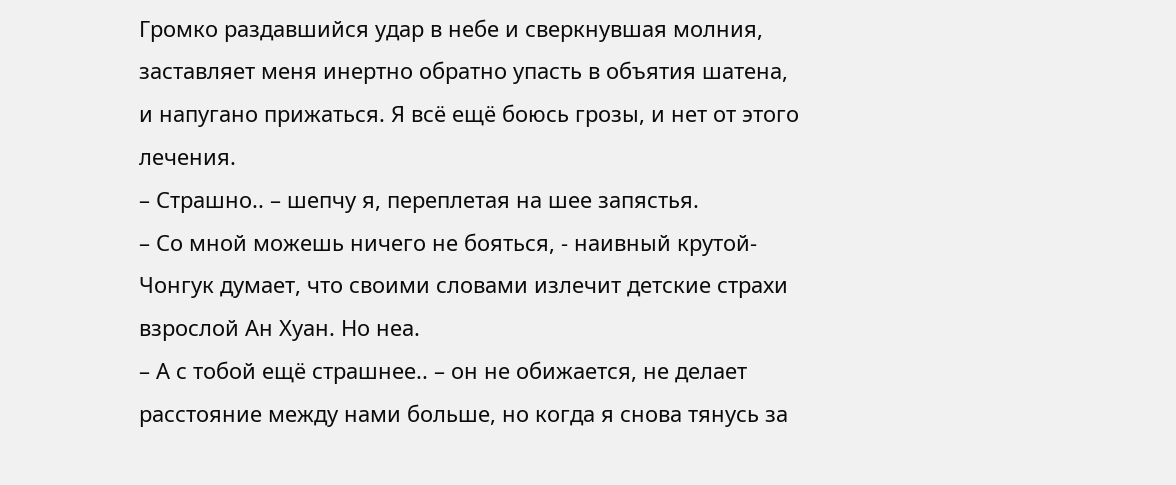Громко раздавшийся удар в небе и сверкнувшая молния, заставляет меня инертно обратно упасть в объятия шатена, и напугано прижаться. Я всё ещё боюсь грозы, и нет от этого лечения.
– Страшно.. – шепчу я, переплетая на шее запястья.
– Со мной можешь ничего не бояться, - наивный крутой-Чонгук думает, что своими словами излечит детские страхи взрослой Ан Хуан. Но неа.
– А с тобой ещё страшнее.. – он не обижается, не делает расстояние между нами больше, но когда я снова тянусь за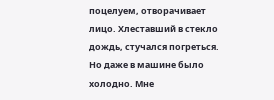поцелуем, отворачивает лицо. Хлеставший в стекло дождь, стучался погреться. Но даже в машине было холодно. Мне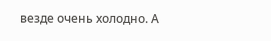везде очень холодно. А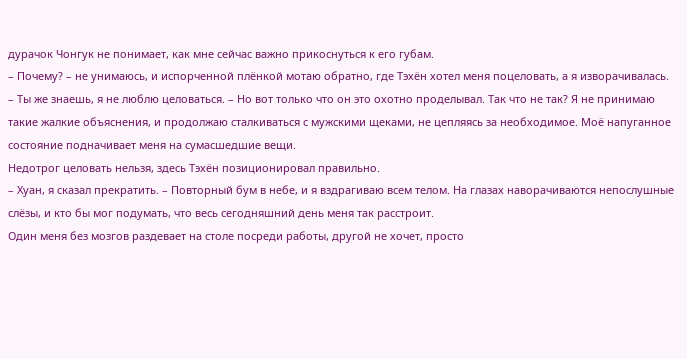дурачок Чонгук не понимает, как мне сейчас важно прикоснуться к его губам.
– Почему? – не унимаюсь, и испорченной плёнкой мотаю обратно, где Тэхён хотел меня поцеловать, а я изворачивалась.
– Ты же знаешь, я не люблю целоваться. – Но вот только что он это охотно проделывал. Так что не так? Я не принимаю такие жалкие объяснения, и продолжаю сталкиваться с мужскими щеками, не цепляясь за необходимое. Моё напуганное состояние подначивает меня на сумасшедшие вещи.
Недотрог целовать нельзя, здесь Тэхён позиционировал правильно.
– Хуан, я сказал прекратить. – Повторный бум в небе, и я вздрагиваю всем телом. На глазах наворачиваются непослушные слёзы, и кто бы мог подумать, что весь сегодняшний день меня так расстроит.
Один меня без мозгов раздевает на столе посреди работы, другой не хочет, просто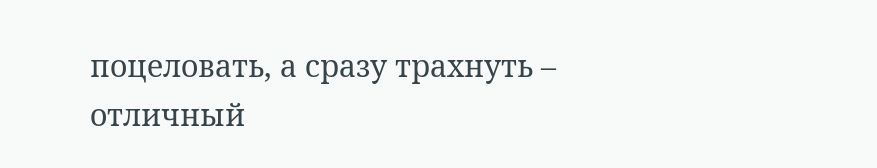поцеловать, а сразу трахнуть – отличный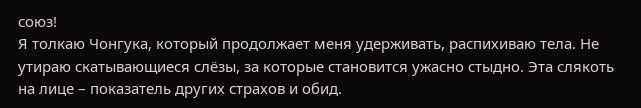союз!
Я толкаю Чонгука, который продолжает меня удерживать, распихиваю тела. Не утираю скатывающиеся слёзы, за которые становится ужасно стыдно. Эта слякоть на лице – показатель других страхов и обид.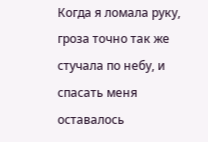Когда я ломала руку, гроза точно так же стучала по небу, и спасать меня оставалось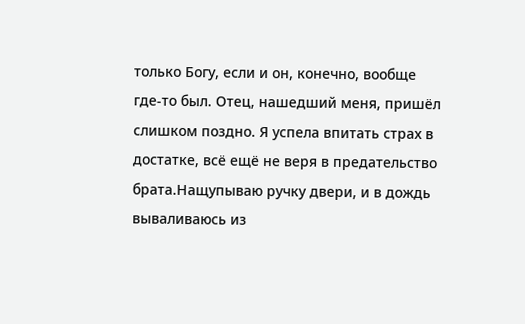только Богу, если и он, конечно, вообще где-то был. Отец, нашедший меня, пришёл слишком поздно. Я успела впитать страх в достатке, всё ещё не веря в предательство брата.Нащупываю ручку двери, и в дождь вываливаюсь из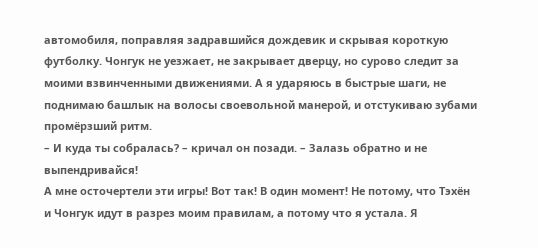автомобиля, поправляя задравшийся дождевик и скрывая короткую футболку. Чонгук не уезжает, не закрывает дверцу, но сурово следит за моими взвинченными движениями. А я ударяюсь в быстрые шаги, не поднимаю башлык на волосы своевольной манерой, и отстукиваю зубами промёрзший ритм.
– И куда ты собралась? – кричал он позади. – Залазь обратно и не выпендривайся!
А мне осточертели эти игры! Вот так! В один момент! Не потому, что Тэхён и Чонгук идут в разрез моим правилам, а потому что я устала. Я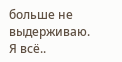больше не выдерживаю. Я всё..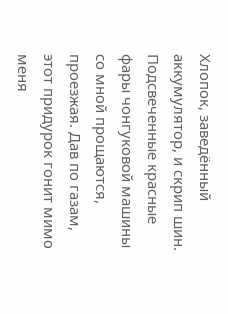Хлопок, заведённый аккумулятор, и скрип шин. Подсвеченные красные фары чонгуковой машины со мной прощаются, проезжая. Дав по газам, этот придурок гонит мимо меня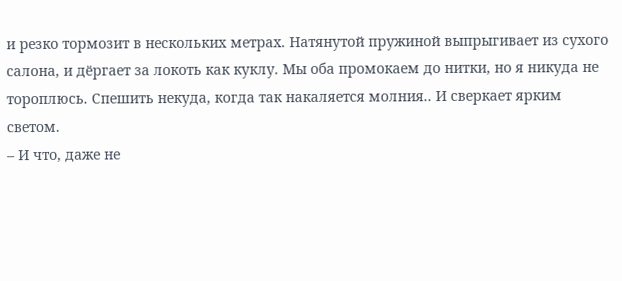и резко тормозит в нескольких метрах. Натянутой пружиной выпрыгивает из сухого салона, и дёргает за локоть как куклу. Мы оба промокаем до нитки, но я никуда не тороплюсь. Спешить некуда, когда так накаляется молния.. И сверкает ярким светом.
– И что, даже не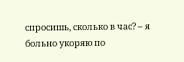спросишь, сколько в час? – я больно укоряю по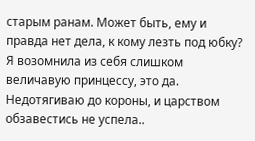старым ранам. Может быть, ему и правда нет дела, к кому лезть под юбку? Я возомнила из себя слишком величавую принцессу, это да. Недотягиваю до короны, и царством обзавестись не успела..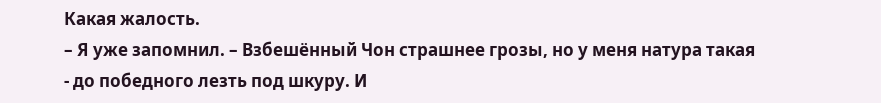Какая жалость.
– Я уже запомнил. – Взбешённый Чон страшнее грозы, но у меня натура такая - до победного лезть под шкуру. И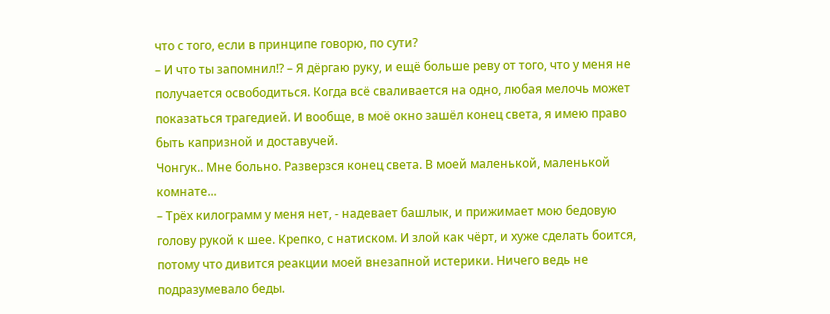что с того, если в принципе говорю, по сути?
– И что ты запомнил!? – Я дёргаю руку, и ещё больше реву от того, что у меня не получается освободиться. Когда всё сваливается на одно, любая мелочь может показаться трагедией. И вообще, в моё окно зашёл конец света, я имею право быть капризной и доставучей.
Чонгук.. Мне больно. Разверзся конец света. В моей маленькой, маленькой комнате...
– Трёх килограмм у меня нет, - надевает башлык, и прижимает мою бедовую голову рукой к шее. Крепко, с натиском. И злой как чёрт, и хуже сделать боится, потому что дивится реакции моей внезапной истерики. Ничего ведь не подразумевало беды.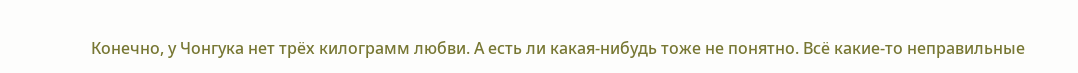Конечно, у Чонгука нет трёх килограмм любви. А есть ли какая-нибудь тоже не понятно. Всё какие-то неправильные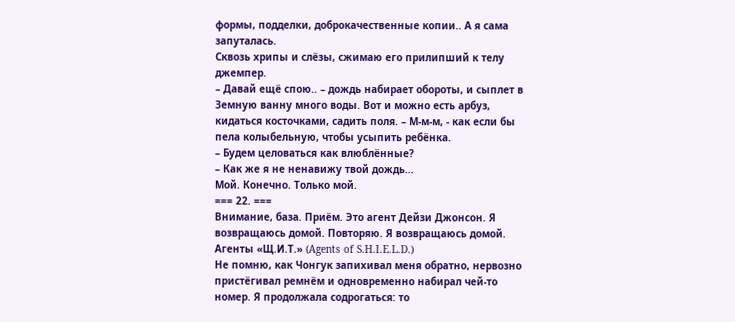формы, подделки, доброкачественные копии.. А я сама запуталась.
Сквозь хрипы и слёзы, сжимаю его прилипший к телу джемпер.
– Давай ещё спою.. – дождь набирает обороты, и сыплет в Земную ванну много воды. Вот и можно есть арбуз, кидаться косточками, садить поля. – М-м-м, - как если бы пела колыбельную, чтобы усыпить ребёнка.
– Будем целоваться как влюблённые?
– Как же я не ненавижу твой дождь…
Мой. Конечно. Только мой.
=== 22. ===
Внимание, база. Приём. Это агент Дейзи Джонсон. Я возвращаюсь домой. Повторяю. Я возвращаюсь домой.
Агенты «Щ.И.Т.» (Agents of S.H.I.E.L.D.)
Не помню, как Чонгук запихивал меня обратно, нервозно пристёгивал ремнём и одновременно набирал чей-то номер. Я продолжала содрогаться: то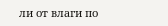ли от влаги по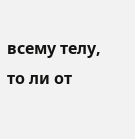всему телу, то ли от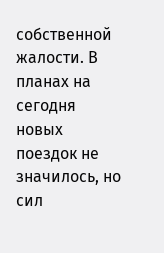собственной жалости. В планах на сегодня новых поездок не значилось, но сил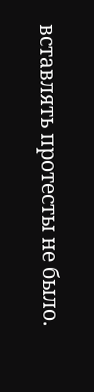вставлять протесты не было.